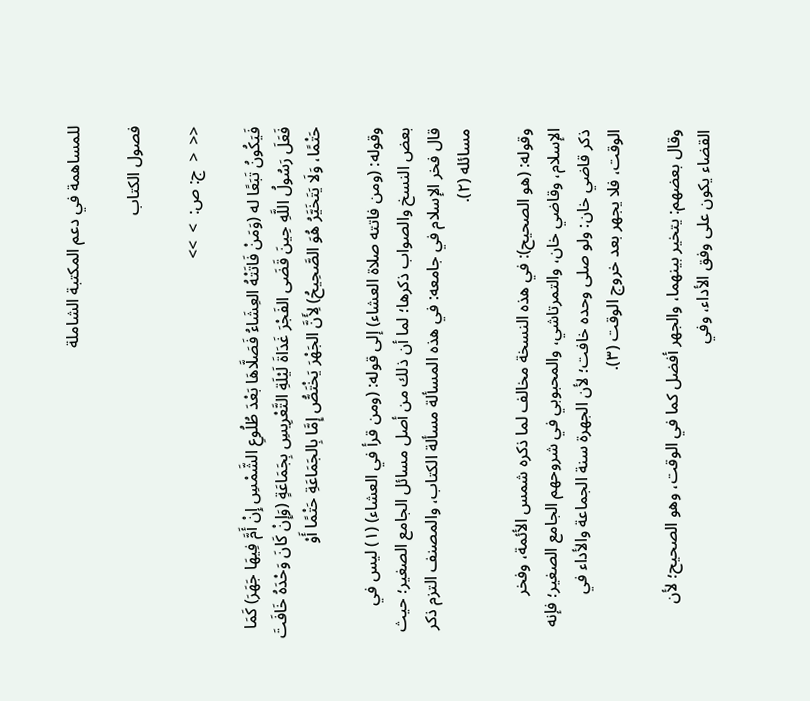للمساهمة في دعم المكتبة الشاملة

فصول الكتاب

<<  <  ج: ص:  >  >>

فَيَكُونُ تَبَعًا له (وَمَنْ فَاتَتْهُ العِشَاءُ فَصَلَّاهَا بَعْدَ طُلُوعِ الشَّمْسِ إِنْ أَمَّ فِيهَا جَهَرَ) كَمَا فَعَلَ رَسُولُ اللَّهِ حِينَ قَضَى الفَجْرَ غَدَاةَ لَيْلَةِ التَّعْرِيسِ بِجَمَاعَةٍ (وَإِنْ كَانَ وَحْدَهُ خَافَتَ حَتْمًا، وَلَا يَتَخَيَّرُ هُوَ الصَّحِيحُ) لِأَنَّ الجَهْرَ يَخْتَصُّ إِمَّا بِالجَمَاعَةِ حَتْمًا أَوْ

وقوله: (ومن فاتته صلاة العشاء) إلى قوله: (ومن قرأ في العشاء) (١) ليس في بعض النسخ والصواب ذكرها؛ لما أن ذلك من أصل مسائل الجامع الصغير؛ حيث قال فخر الإسلام في جامعه: في هذه المسألة مسألة الكتاب، والمصنف التزم ذكر مسائله (٢).

وقوله: (هو الصحيح): في هذه النسخة مخالف لما ذكره شمس الأئمة، وفخر الإسلام، وقاضي خان، والتمرتاشي، والمحبوبي في شروحهم الجامع الصغير؛ فإنه ذكر قاضي خان: ولو صلى وحده خافت؛ لأن الجهرة سنة الجماعة والأداء في الوقت، فلا يجهر بعد خروج الوقت (٣).

وقال بعضهم: يتخير بينهما، والجهر أفضل كما في الوقت، وهو الصحيح؛ لأن القضاء يكون على وفق الأداء، وفي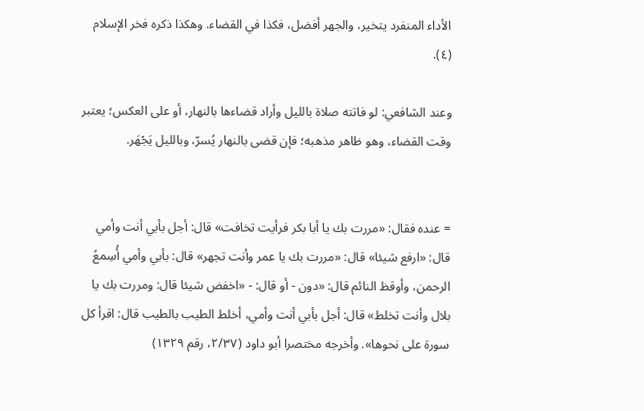الأداء المنفرد يتخير، والجهر أفضل، فكذا في القضاء. وهكذا ذكره فخر الإسلام (٤).

وعند الشافعي: لو فاتته صلاة بالليل وأراد قضاءها بالنهار، أو على العكس؛ يعتبر وقت القضاء، وهو ظاهر مذهبه؛ فإن قضى بالنهار يُسرّ، وبالليل يَجْهَر.


= عنده فقال: «مررت بك يا أبا بكر فرأيت تخافت» قال: أجل بأبي أنت وأمي قال: «ارفع شيئا» قال: «مررت بك يا عمر وأنت تجهر» قال: بأبي وأمي أُسِمعُ الرحمن، وأوقظ النائم قال: «دون - أو قال: - «اخفض شيئا قال: ومررت بك يا بلال وأنت تخلط» قال: أجل بأبي أنت وأمي، أخلط الطيب بالطيب قال: اقرأ كل سورة على نحوها». وأخرجه مختصرا أبو داود (٢/٣٧، رقم ١٣٢٩)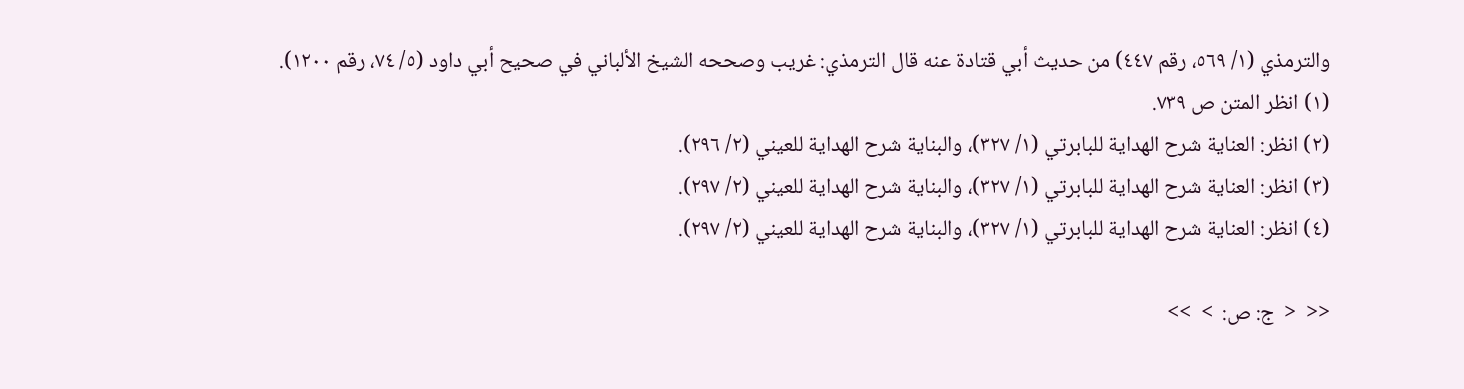والترمذي (١/ ٥٦٩، رقم ٤٤٧) من حديث أبي قتادة عنه قال الترمذي: غريب وصححه الشيخ الألباني في صحيح أبي داود (٥/ ٧٤، رقم ١٢٠٠).
(١) انظر المتن ص ٧٣٩.
(٢) انظر: العناية شرح الهداية للبابرتي (١/ ٣٢٧)، والبناية شرح الهداية للعيني (٢/ ٢٩٦).
(٣) انظر: العناية شرح الهداية للبابرتي (١/ ٣٢٧)، والبناية شرح الهداية للعيني (٢/ ٢٩٧).
(٤) انظر: العناية شرح الهداية للبابرتي (١/ ٣٢٧)، والبناية شرح الهداية للعيني (٢/ ٢٩٧).

<<  <  ج: ص:  >  >>